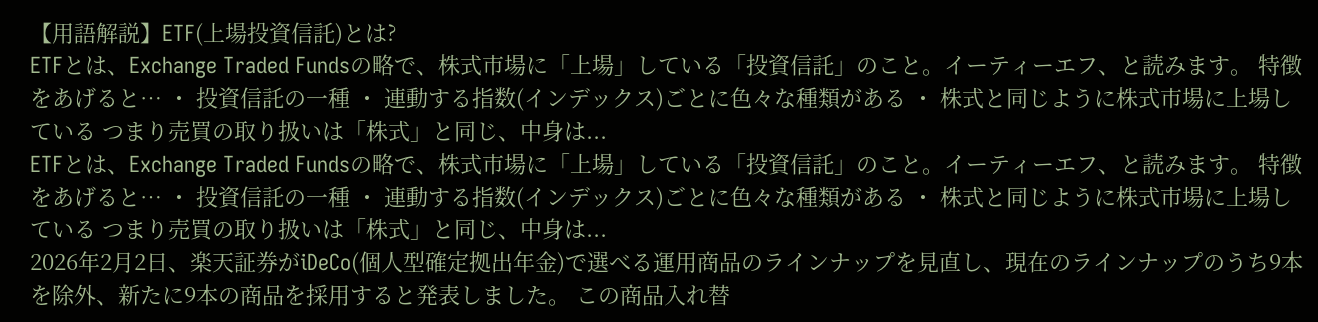【用語解説】ETF(上場投資信託)とは?
ETFとは、Exchange Traded Fundsの略で、株式市場に「上場」している「投資信託」のこと。イーティーエフ、と読みます。 特徴をあげると… ・ 投資信託の一種 ・ 連動する指数(インデックス)ごとに色々な種類がある ・ 株式と同じように株式市場に上場している つまり売買の取り扱いは「株式」と同じ、中身は...
ETFとは、Exchange Traded Fundsの略で、株式市場に「上場」している「投資信託」のこと。イーティーエフ、と読みます。 特徴をあげると… ・ 投資信託の一種 ・ 連動する指数(インデックス)ごとに色々な種類がある ・ 株式と同じように株式市場に上場している つまり売買の取り扱いは「株式」と同じ、中身は...
2026年2月2日、楽天証券がiDeCo(個人型確定拠出年金)で選べる運用商品のラインナップを見直し、現在のラインナップのうち9本を除外、新たに9本の商品を採用すると発表しました。 この商品入れ替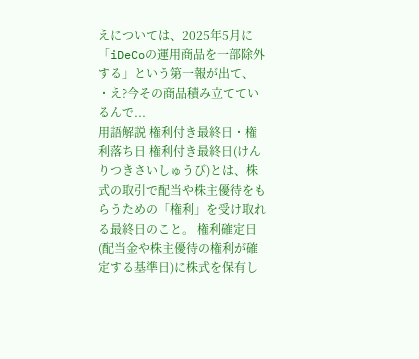えについては、2025年5月に「iDeCoの運用商品を一部除外する」という第一報が出て、 ・え?今その商品積み立てているんで...
用語解説 権利付き最終日・権利落ち日 権利付き最終日(けんりつきさいしゅうび)とは、株式の取引で配当や株主優待をもらうための「権利」を受け取れる最終日のこと。 権利確定日(配当金や株主優待の権利が確定する基準日)に株式を保有し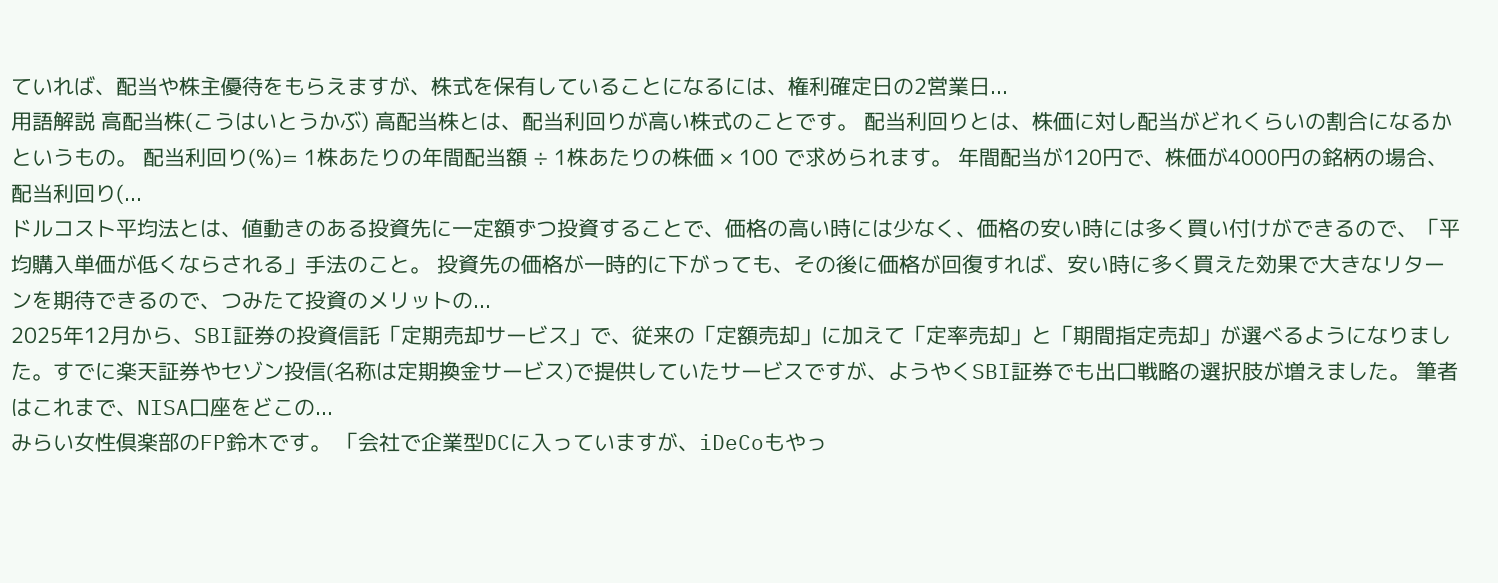ていれば、配当や株主優待をもらえますが、株式を保有していることになるには、権利確定日の2営業日...
用語解説 高配当株(こうはいとうかぶ) 高配当株とは、配当利回りが高い株式のことです。 配当利回りとは、株価に対し配当がどれくらいの割合になるかというもの。 配当利回り(%)= 1株あたりの年間配当額 ÷ 1株あたりの株価 × 100 で求められます。 年間配当が120円で、株価が4000円の銘柄の場合、 配当利回り(...
ドルコスト平均法とは、値動きのある投資先に一定額ずつ投資することで、価格の高い時には少なく、価格の安い時には多く買い付けができるので、「平均購入単価が低くならされる」手法のこと。 投資先の価格が一時的に下がっても、その後に価格が回復すれば、安い時に多く買えた効果で大きなリターンを期待できるので、つみたて投資のメリットの...
2025年12月から、SBI証券の投資信託「定期売却サービス」で、従来の「定額売却」に加えて「定率売却」と「期間指定売却」が選べるようになりました。すでに楽天証券やセゾン投信(名称は定期換金サービス)で提供していたサービスですが、ようやくSBI証券でも出口戦略の選択肢が増えました。 筆者はこれまで、NISA口座をどこの...
みらい女性倶楽部のFP鈴木です。 「会社で企業型DCに入っていますが、iDeCoもやっ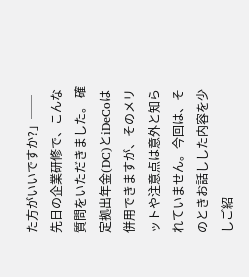た方がいいですか?」── 先日の企業研修で、こんな質問をいただきました。 確定拠出年金(DC)とiDeCoは併用できますが、そのメリットや注意点は意外と知られていません。今回は、そのときお話しした内容を少しご紹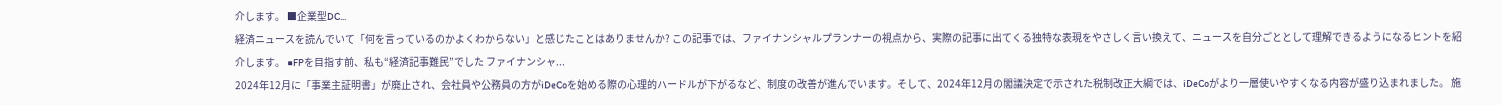介します。 ■企業型DC...
経済ニュースを読んでいて「何を言っているのかよくわからない」と感じたことはありませんか? この記事では、ファイナンシャルプランナーの視点から、実際の記事に出てくる独特な表現をやさしく言い換えて、ニュースを自分ごととして理解できるようになるヒントを紹介します。 ■FPを目指す前、私も“経済記事難民”でした ファイナンシャ...
2024年12月に「事業主証明書」が廃止され、会社員や公務員の方がiDeCoを始める際の心理的ハードルが下がるなど、制度の改善が進んでいます。そして、2024年12月の閣議決定で示された税制改正大綱では、iDeCoがより一層使いやすくなる内容が盛り込まれました。 施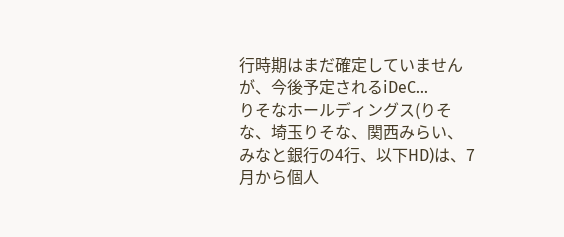行時期はまだ確定していませんが、今後予定されるiDeC...
りそなホールディングス(りそな、埼玉りそな、関西みらい、みなと銀行の4行、以下HD)は、7月から個人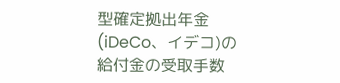型確定拠出年金(iDeCo、イデコ)の給付金の受取手数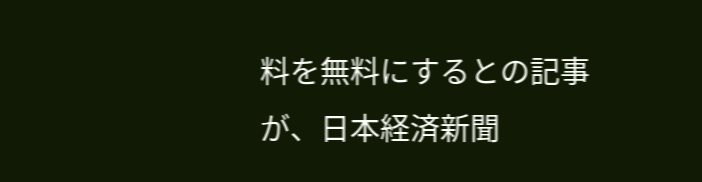料を無料にするとの記事が、日本経済新聞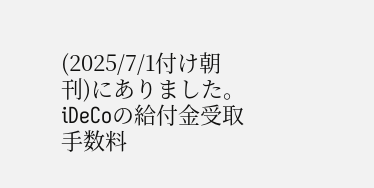(2025/7/1付け朝刊)にありました。iDeCoの給付金受取手数料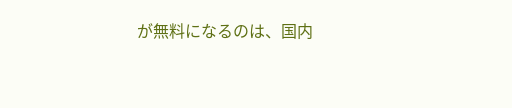が無料になるのは、国内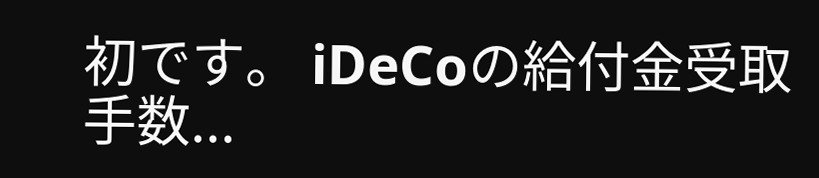初です。 iDeCoの給付金受取手数...